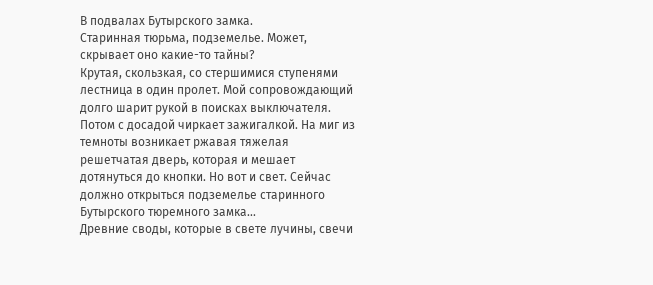В подвалах Бутырского замка.
Старинная тюрьма, подземелье. Может, скрывает оно какие-то тайны?
Крутая, скользкая, со стершимися ступенями лестница в один пролет. Мой сопровождающий долго шарит рукой в поисках выключателя. Потом с досадой чиркает зажигалкой. На миг из темноты возникает ржавая тяжелая решетчатая дверь, которая и мешает дотянуться до кнопки. Но вот и свет. Сейчас должно открыться подземелье старинного Бутырского тюремного замка...
Древние своды, которые в свете лучины, свечи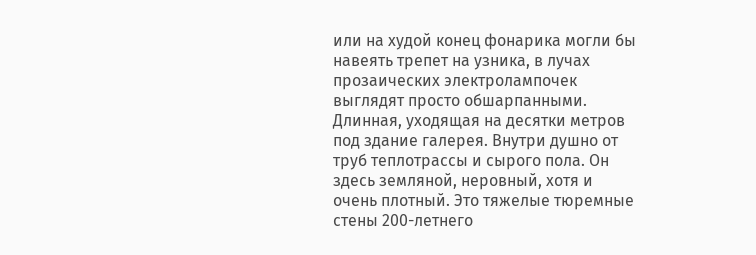или на худой конец фонарика могли бы навеять трепет на узника, в лучах прозаических электролампочек выглядят просто обшарпанными. Длинная, уходящая на десятки метров под здание галерея. Внутри душно от труб теплотрассы и сырого пола. Он здесь земляной, неровный, хотя и очень плотный. Это тяжелые тюремные стены 200-летнего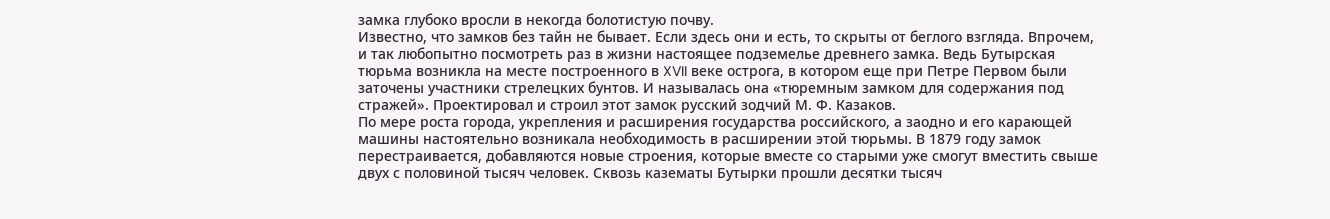замка глубоко вросли в некогда болотистую почву.
Известно, что замков без тайн не бывает. Если здесь они и есть, то скрыты от беглого взгляда. Впрочем, и так любопытно посмотреть раз в жизни настоящее подземелье древнего замка. Ведь Бутырская тюрьма возникла на месте построенного в XVII веке острога, в котором еще при Петре Первом были заточены участники стрелецких бунтов. И называлась она «тюремным замком для содержания под стражей». Проектировал и строил этот замок русский зодчий М. Ф. Казаков.
По мере роста города, укрепления и расширения государства российского, а заодно и его карающей машины настоятельно возникала необходимость в расширении этой тюрьмы. В 1879 году замок перестраивается, добавляются новые строения, которые вместе со старыми уже смогут вместить свыше двух с половиной тысяч человек. Сквозь казематы Бутырки прошли десятки тысяч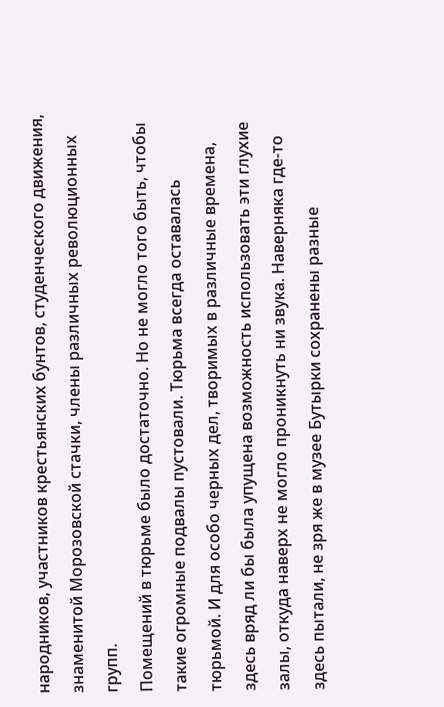народников, участников крестьянских бунтов, студенческого движения, знаменитой Морозовской стачки, члены различных революционных групп.
Помещений в тюрьме было достаточно. Но не могло того быть, чтобы такие огромные подвалы пустовали. Тюрьма всегда оставалась тюрьмой. И для особо черных дел, творимых в различные времена, здесь вряд ли бы была упущена возможность использовать эти глухие залы, откуда наверх не могло проникнуть ни звука. Наверняка где-то здесь пытали, не зря же в музее Бутырки сохранены разные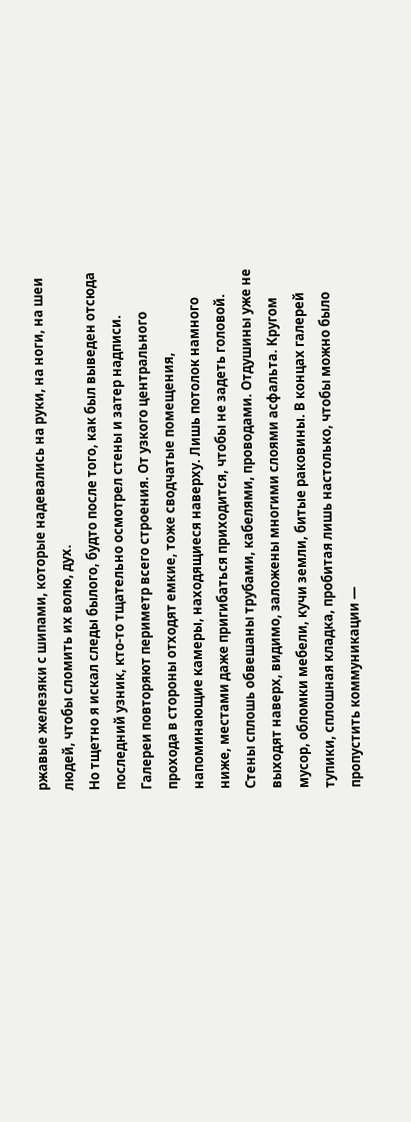ржавые железяки с шипами, которые надевались на руки, на ноги, на шеи людей, чтобы сломить их волю, дух.
Но тщетно я искал следы былого, будто после того, как был выведен отсюда последний узник, кто-то тщательно осмотрел стены и затер надписи. Галереи повторяют периметр всего строения. От узкого центрального прохода в стороны отходят емкие, тоже сводчатые помещения, напоминающие камеры, находящиеся наверху. Лишь потолок намного ниже, местами даже пригибаться приходится, чтобы не задеть головой. Стены сплошь обвешаны трубами, кабелями, проводами. Отдушины уже не выходят наверх, видимо, заложены многими слоями асфальта. Кругом мусор, обломки мебели, кучи земли, битые раковины. В концах галерей тупики, сплошная кладка, пробитая лишь настолько, чтобы можно было пропустить коммуникации —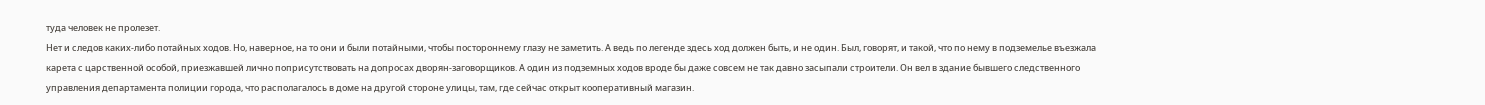туда человек не пролезет.
Нет и следов каких-либо потайных ходов. Но, наверное, на то они и были потайными, чтобы постороннему глазу не заметить. А ведь по легенде здесь ход должен быть, и не один. Был, говорят, и такой, что по нему в подземелье въезжала карета с царственной особой, приезжавшей лично поприсутствовать на допросах дворян-заговорщиков. А один из подземных ходов вроде бы даже совсем не так давно засыпали строители. Он вел в здание бывшего следственного управления департамента полиции города, что располагалось в доме на другой стороне улицы, там, где сейчас открыт кооперативный магазин.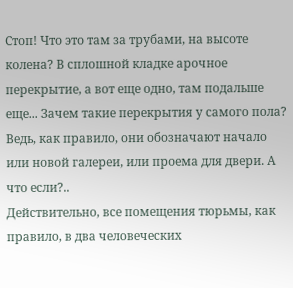Стоп! Что это там за трубами, на высоте колена? В сплошной кладке арочное перекрытие, а вот еще одно, там подальше еще... Зачем такие перекрытия у самого пола? Ведь, как правило, они обозначают начало или новой галереи, или проема для двери. А что если?..
Действительно, все помещения тюрьмы, как правило, в два человеческих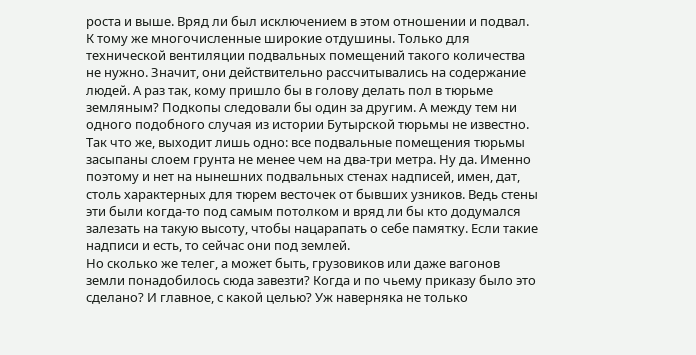роста и выше. Вряд ли был исключением в этом отношении и подвал. К тому же многочисленные широкие отдушины. Только для технической вентиляции подвальных помещений такого количества не нужно. Значит, они действительно рассчитывались на содержание людей. А раз так, кому пришло бы в голову делать пол в тюрьме земляным? Подкопы следовали бы один за другим. А между тем ни одного подобного случая из истории Бутырской тюрьмы не известно.
Так что же, выходит лишь одно: все подвальные помещения тюрьмы засыпаны слоем грунта не менее чем на два-три метра. Ну да. Именно поэтому и нет на нынешних подвальных стенах надписей, имен, дат, столь характерных для тюрем весточек от бывших узников. Ведь стены эти были когда-то под самым потолком и вряд ли бы кто додумался залезать на такую высоту, чтобы нацарапать о себе памятку. Если такие надписи и есть, то сейчас они под землей.
Но сколько же телег, а может быть, грузовиков или даже вагонов земли понадобилось сюда завезти? Когда и по чьему приказу было это сделано? И главное, с какой целью? Уж наверняка не только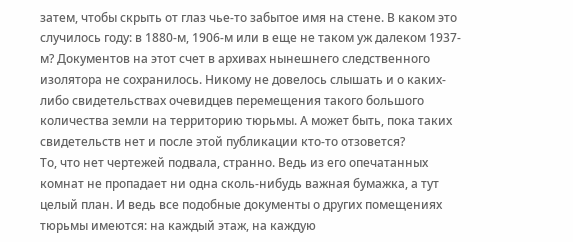затем, чтобы скрыть от глаз чье-то забытое имя на стене. В каком это случилось году: в 1880-м, 1906-м или в еще не таком уж далеком 1937-м? Документов на этот счет в архивах нынешнего следственного изолятора не сохранилось. Никому не довелось слышать и о каких-либо свидетельствах очевидцев перемещения такого большого количества земли на территорию тюрьмы. А может быть, пока таких свидетельств нет и после этой публикации кто-то отзовется?
То, что нет чертежей подвала, странно. Ведь из его опечатанных комнат не пропадает ни одна сколь-нибудь важная бумажка, а тут целый план. И ведь все подобные документы о других помещениях тюрьмы имеются: на каждый этаж, на каждую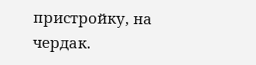пристройку, на чердак.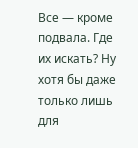Все — кроме подвала. Где их искать? Ну хотя бы даже только лишь для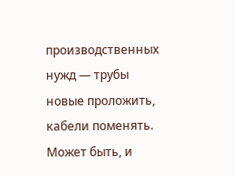производственных нужд — трубы новые проложить, кабели поменять. Может быть, и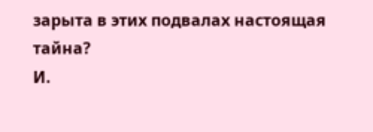зарыта в этих подвалах настоящая тайна?
И.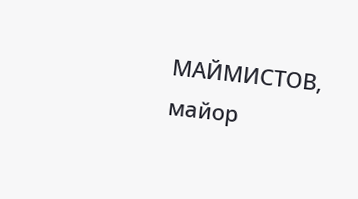МАЙМИСТОВ, майор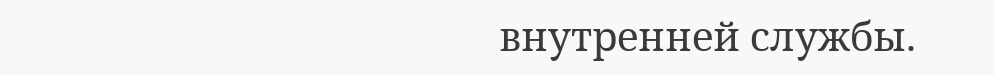внутренней службы.